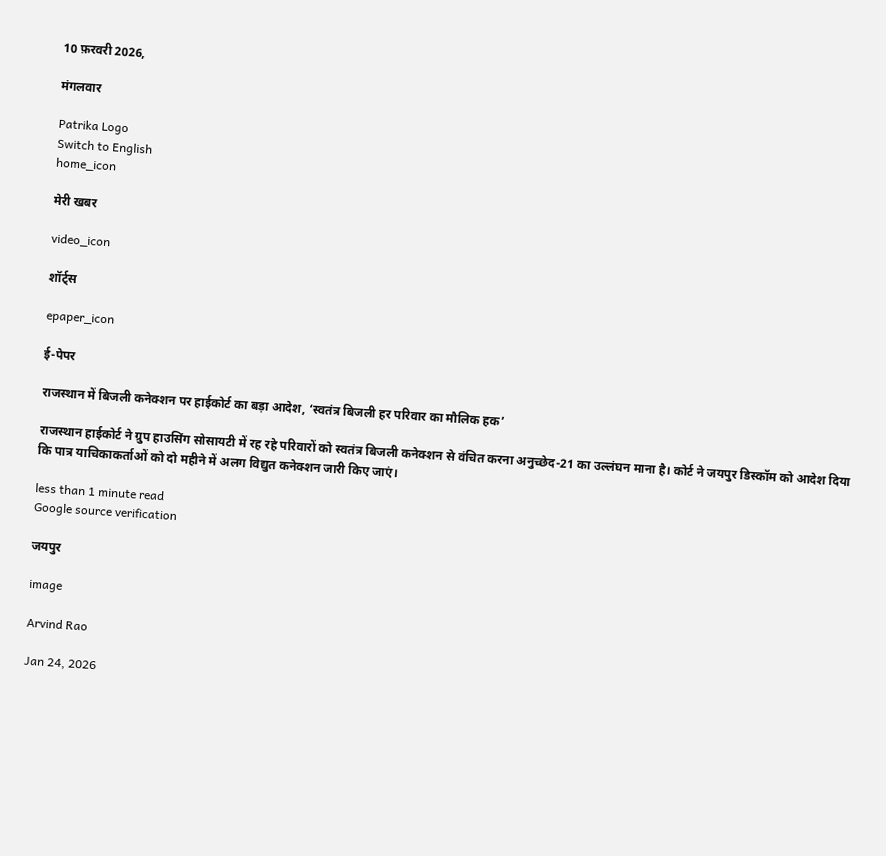10 फ़रवरी 2026,

मंगलवार

Patrika Logo
Switch to English
home_icon

मेरी खबर

video_icon

शॉर्ट्स

epaper_icon

ई-पेपर

राजस्थान में बिजली कनेक्शन पर हाईकोर्ट का बड़ा आदेश, ‘स्वतंत्र बिजली हर परिवार का मौलिक हक’

राजस्थान हाईकोर्ट ने ग्रुप हाउसिंग सोसायटी में रह रहे परिवारों को स्वतंत्र बिजली कनेक्शन से वंचित करना अनुच्छेद-21 का उल्लंघन माना है। कोर्ट ने जयपुर डिस्कॉम को आदेश दिया कि पात्र याचिकाकर्ताओं को दो महीने में अलग विद्युत कनेक्शन जारी किए जाएं।

less than 1 minute read
Google source verification

जयपुर

image

Arvind Rao

Jan 24, 2026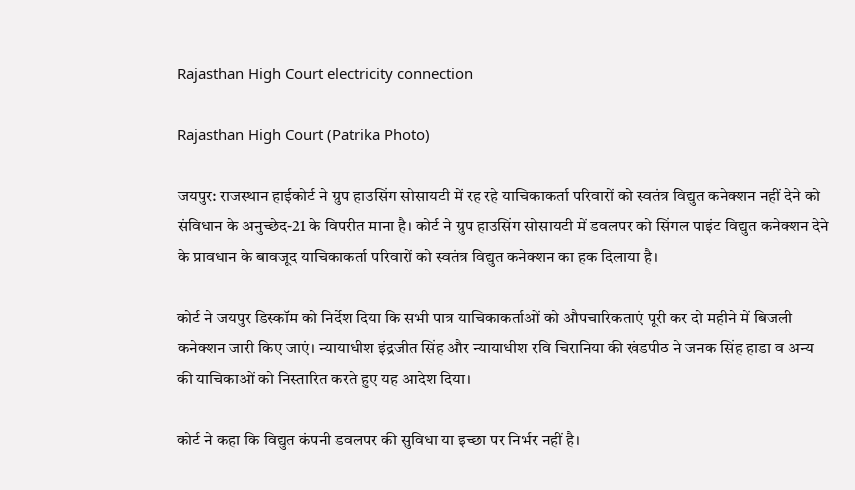Rajasthan High Court electricity connection

Rajasthan High Court (Patrika Photo)

जयपुर: राजस्थान हाईकोर्ट ने ग्रुप हाउसिंग सोसायटी में रह रहे याचिकाकर्ता परिवारों को स्वतंत्र विद्युत कनेक्शन नहीं देने को संविधान के अनुच्छेद-21 के विपरीत माना है। कोर्ट ने ग्रुप हाउसिंग सोसायटी में डवलपर को सिंगल पाइंट विद्युत कनेक्शन देने के प्रावधान के बावजूद याचिकाकर्ता परिवारों को स्वतंत्र विद्युत कनेक्शन का हक दिलाया है।

कोर्ट ने जयपुर डिस्कॉम को निर्देश दिया कि सभी पात्र याचिकाकर्ताओं को औपचारिकताएं पूरी कर दो महीने में बिजली कनेक्शन जारी किए जाएं। न्यायाधीश इंद्रजीत सिंह और न्यायाधीश रवि चिरानिया की खंडपीठ ने जनक सिंह हाडा व अन्य की याचिकाओं को निस्तारित करते हुए यह आदेश दिया।

कोर्ट ने कहा कि विद्युत कंपनी डवलपर की सुविधा या इच्छा पर निर्भर नहीं है।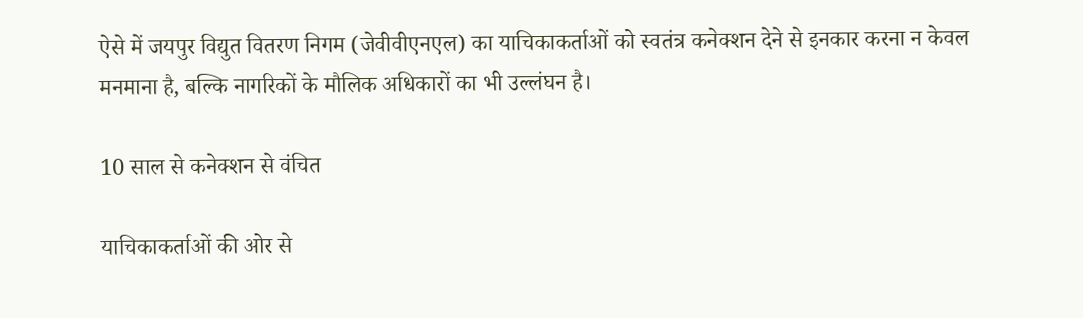ऐसे में जयपुर विद्युत वितरण निगम (जेवीवीएनएल) का याचिकाकर्ताओं को स्वतंत्र कनेक्शन देने से इनकार करना न केवल मनमाना है, बल्कि नागरिकों के मौलिक अधिकारों का भी उल्लंघन है।

10 साल से कनेक्शन से वंचित

याचिकाकर्ताओं की ओर से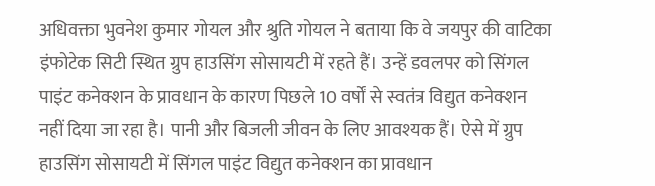अधिवक्ता भुवनेश कुमार गोयल और श्रुति गोयल ने बताया कि वे जयपुर की वाटिका इंफोटेक सिटी स्थित ग्रुप हाउसिंग सोसायटी में रहते हैं। उन्हें डवलपर को सिंगल पाइंट कनेक्शन के प्रावधान के कारण पिछले 10 वर्षों से स्वतंत्र विद्युत कनेक्शन नहीं दिया जा रहा है। पानी और बिजली जीवन के लिए आवश्यक हैं। ऐसे में ग्रुप हाउसिंग सोसायटी में सिंगल पाइंट विद्युत कनेक्शन का प्रावधान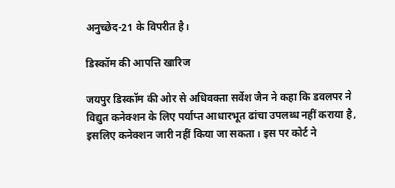अनुच्छेद-21 के विपरीत है।

डिस्कॉम की आपत्ति खारिज

जयपुर डिस्कॉम की ओर से अधिवक्ता सर्वेश जैन ने कहा कि डवलपर ने विद्युत कनेक्शन के लिए पर्याप्त आधारभूत ढांचा उपलब्ध नहीं कराया है, इसलिए कनेक्शन जारी नहीं किया जा सकता। इस पर कोर्ट ने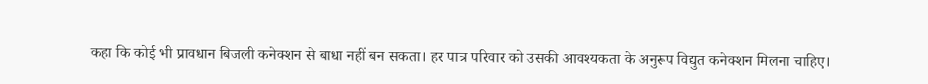कहा कि कोई भी प्रावधान बिजली कनेक्शन से बाधा नहीं बन सकता। हर पात्र परिवार को उसकी आवश्यकता के अनुरूप विद्युत कनेक्शन मिलना चाहिए।